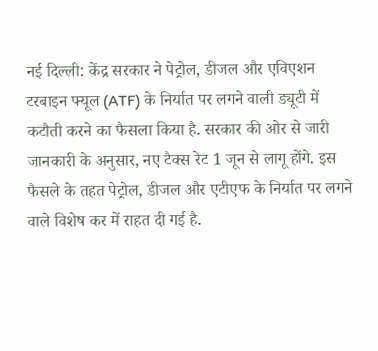नई दिल्ली: केंद्र सरकार ने पेट्रोल, डीजल और एविएशन टरबाइन फ्यूल (ATF) के निर्यात पर लगने वाली ड्यूटी में कटौती करने का फैसला किया है. सरकार की ओर से जारी जानकारी के अनुसार, नए टैक्स रेट 1 जून से लागू होंगे. इस फैसले के तहत पेट्रोल, डीजल और एटीएफ के निर्यात पर लगने वाले विशेष कर में राहत दी गई है.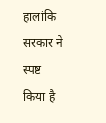हालांकि सरकार ने स्पष्ट किया है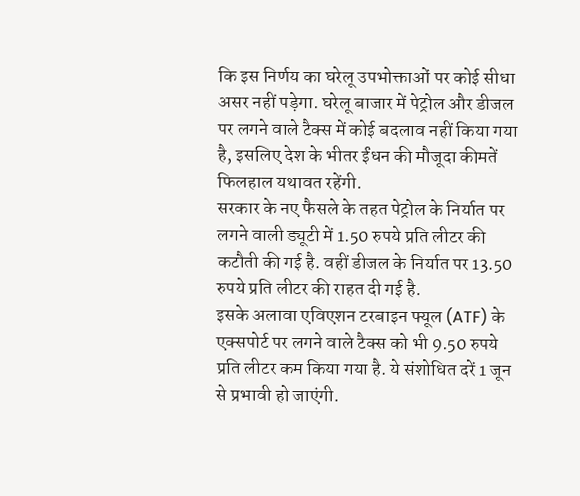कि इस निर्णय का घरेलू उपभोक्ताओं पर कोई सीधा असर नहीं पड़ेगा. घरेलू बाजार में पेट्रोल और डीजल पर लगने वाले टैक्स में कोई बदलाव नहीं किया गया है, इसलिए देश के भीतर ईंधन की मौजूदा कीमतें फिलहाल यथावत रहेंगी.
सरकार के नए फैसले के तहत पेट्रोल के निर्यात पर लगने वाली ड्यूटी में 1.50 रुपये प्रति लीटर की कटौती की गई है. वहीं डीजल के निर्यात पर 13.50 रुपये प्रति लीटर की राहत दी गई है.
इसके अलावा एविएशन टरबाइन फ्यूल (ATF) के एक्सपोर्ट पर लगने वाले टैक्स को भी 9.50 रुपये प्रति लीटर कम किया गया है. ये संशोधित दरें 1 जून से प्रभावी हो जाएंगी.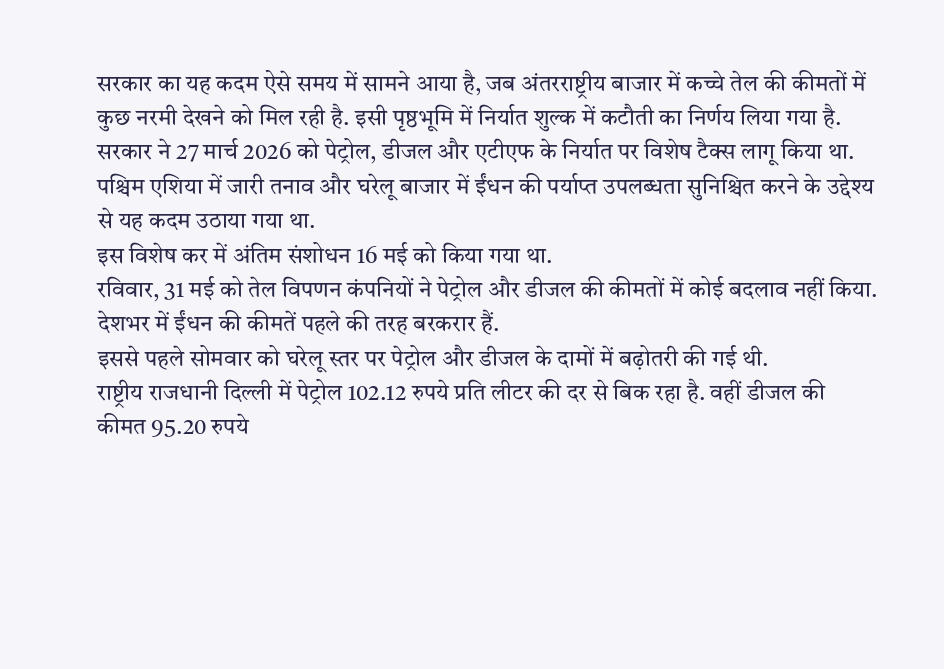सरकार का यह कदम ऐसे समय में सामने आया है, जब अंतरराष्ट्रीय बाजार में कच्चे तेल की कीमतों में कुछ नरमी देखने को मिल रही है. इसी पृष्ठभूमि में निर्यात शुल्क में कटौती का निर्णय लिया गया है.
सरकार ने 27 मार्च 2026 को पेट्रोल, डीजल और एटीएफ के निर्यात पर विशेष टैक्स लागू किया था. पश्चिम एशिया में जारी तनाव और घरेलू बाजार में ईंधन की पर्याप्त उपलब्धता सुनिश्चित करने के उद्देश्य से यह कदम उठाया गया था.
इस विशेष कर में अंतिम संशोधन 16 मई को किया गया था.
रविवार, 31 मई को तेल विपणन कंपनियों ने पेट्रोल और डीजल की कीमतों में कोई बदलाव नहीं किया. देशभर में ईंधन की कीमतें पहले की तरह बरकरार हैं.
इससे पहले सोमवार को घरेलू स्तर पर पेट्रोल और डीजल के दामों में बढ़ोतरी की गई थी.
राष्ट्रीय राजधानी दिल्ली में पेट्रोल 102.12 रुपये प्रति लीटर की दर से बिक रहा है. वहीं डीजल की कीमत 95.20 रुपये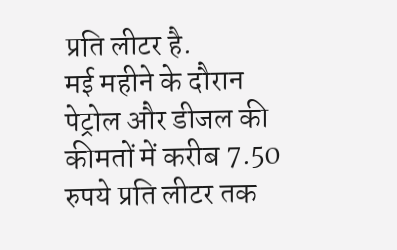प्रति लीटर है.
मई महीने के दौरान पेट्रोल और डीजल की कीमतों में करीब 7.50 रुपये प्रति लीटर तक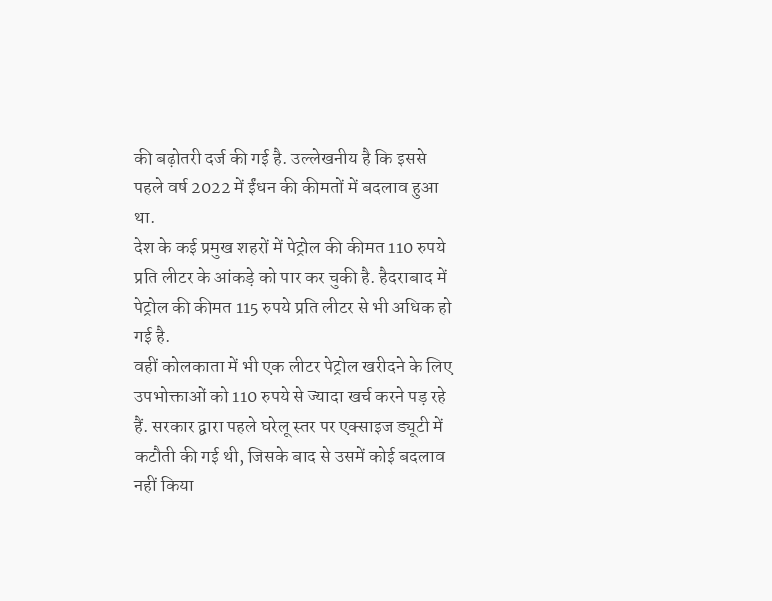की बढ़ोतरी दर्ज की गई है. उल्लेखनीय है कि इससे पहले वर्ष 2022 में ईंधन की कीमतों में बदलाव हुआ था.
देश के कई प्रमुख शहरों में पेट्रोल की कीमत 110 रुपये प्रति लीटर के आंकड़े को पार कर चुकी है. हैदराबाद में पेट्रोल की कीमत 115 रुपये प्रति लीटर से भी अधिक हो गई है.
वहीं कोलकाता में भी एक लीटर पेट्रोल खरीदने के लिए उपभोक्ताओं को 110 रुपये से ज्यादा खर्च करने पड़ रहे हैं. सरकार द्वारा पहले घरेलू स्तर पर एक्साइज ड्यूटी में कटौती की गई थी, जिसके बाद से उसमें कोई बदलाव नहीं किया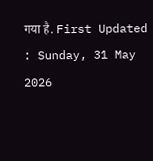गया है. First Updated : Sunday, 31 May 2026